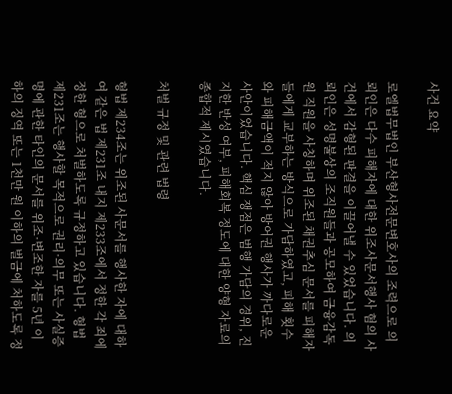사건 요약

로엘법무법인 부산형사전문변호사의 조력으로 의뢰인은 다수 피해자에 대한 위조사문서행사 혐의 사건에서 감형된 판결을 이끌어낼 수 있었습니다. 의뢰인은 성명불상의 조직원들과 공모하여 금융감독원 직원을 사칭하며 위조된 채권추심 문서를 피해자들에게 교부하는 방식으로 가담하였고, 피해 횟수와 피해금액이 적지 않아 방어권 행사가 까다로운 사안이었습니다. 핵심 쟁점은 범행 가담의 경위, 진지한 반성 여부, 피해회복 정도에 대한 양형 자료의 종합적 제시였습니다.

처벌 규정 및 관련 법령

형법 제234조는 위조된 사문서를 행사한 자에 대하여 같은 법 제231조 내지 제233조에서 정한 각 죄에 정한 형으로 처벌하도록 규정하고 있습니다. 형법 제231조는 행사할 목적으로 권리·의무 또는 사실증명에 관한 타인의 문서를 위조·변조한 자를 5년 이하의 징역 또는 1천만 원 이하의 벌금에 처하도록 정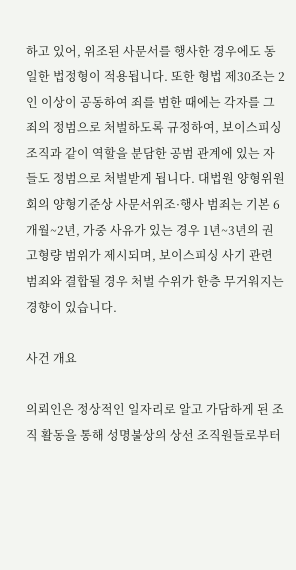하고 있어, 위조된 사문서를 행사한 경우에도 동일한 법정형이 적용됩니다. 또한 형법 제30조는 2인 이상이 공동하여 죄를 범한 때에는 각자를 그 죄의 정범으로 처벌하도록 규정하여, 보이스피싱 조직과 같이 역할을 분담한 공범 관계에 있는 자들도 정범으로 처벌받게 됩니다. 대법원 양형위원회의 양형기준상 사문서위조·행사 범죄는 기본 6개월~2년, 가중 사유가 있는 경우 1년~3년의 권고형량 범위가 제시되며, 보이스피싱 사기 관련 범죄와 결합될 경우 처벌 수위가 한층 무거워지는 경향이 있습니다.

사건 개요

의뢰인은 정상적인 일자리로 알고 가담하게 된 조직 활동을 통해 성명불상의 상선 조직원들로부터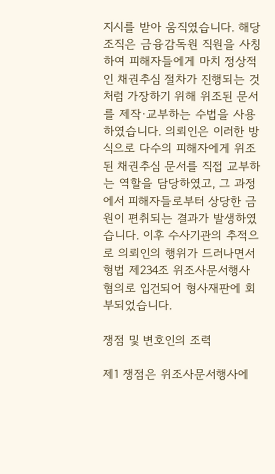지시를 받아 움직였습니다. 해당 조직은 금융감독원 직원을 사칭하여 피해자들에게 마치 정상적인 채권추심 절차가 진행되는 것처럼 가장하기 위해 위조된 문서를 제작·교부하는 수법을 사용하였습니다. 의뢰인은 이러한 방식으로 다수의 피해자에게 위조된 채권추심 문서를 직접 교부하는 역할을 담당하였고, 그 과정에서 피해자들로부터 상당한 금원이 편취되는 결과가 발생하였습니다. 이후 수사기관의 추적으로 의뢰인의 행위가 드러나면서 형법 제234조 위조사문서행사 혐의로 입건되어 형사재판에 회부되었습니다.

쟁점 및 변호인의 조력

제1 쟁점은 위조사문서행사에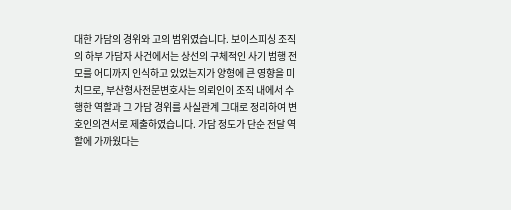대한 가담의 경위와 고의 범위였습니다. 보이스피싱 조직의 하부 가담자 사건에서는 상선의 구체적인 사기 범행 전모를 어디까지 인식하고 있었는지가 양형에 큰 영향을 미치므로, 부산형사전문변호사는 의뢰인이 조직 내에서 수행한 역할과 그 가담 경위를 사실관계 그대로 정리하여 변호인의견서로 제출하였습니다. 가담 정도가 단순 전달 역할에 가까웠다는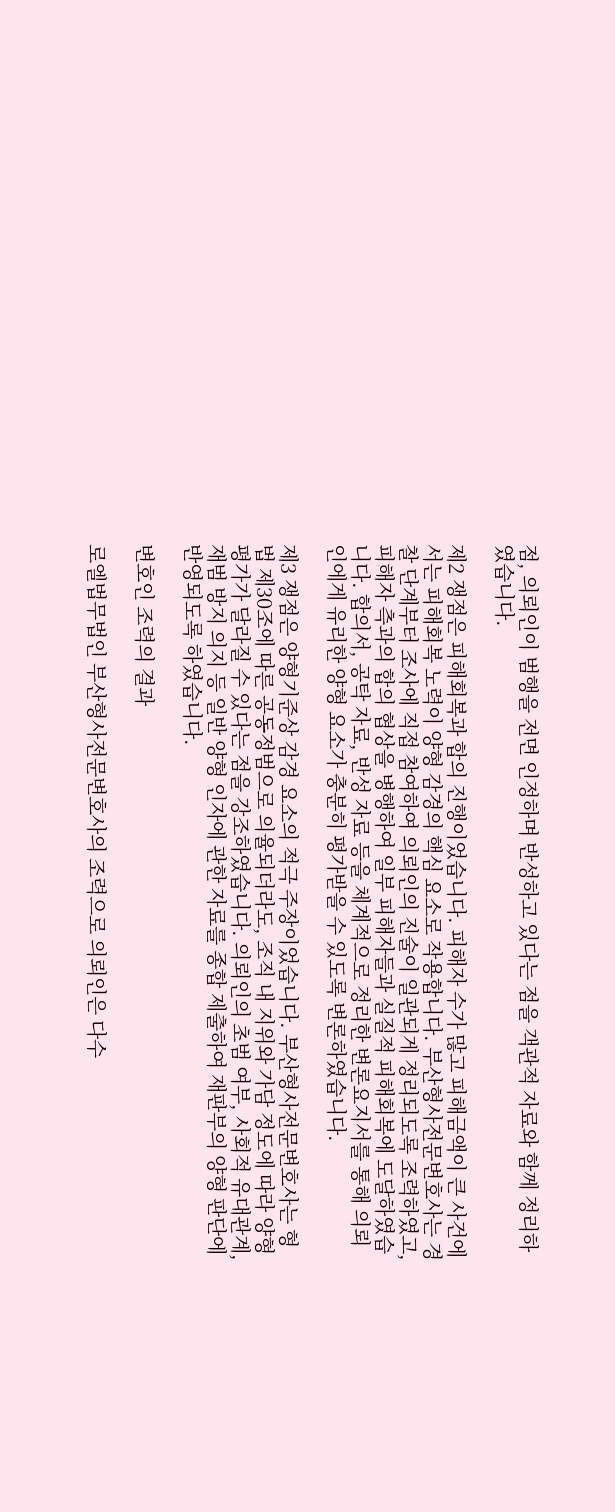점, 의뢰인이 범행을 전면 인정하며 반성하고 있다는 점을 객관적 자료와 함께 정리하였습니다.

제2 쟁점은 피해회복과 합의 진행이었습니다. 피해자 수가 많고 피해금액이 큰 사건에서는 피해회복 노력이 양형 감경의 핵심 요소로 작용합니다. 부산형사전문변호사는 경찰 단계부터 조사에 직접 참여하여 의뢰인의 진술이 일관되게 정리되도록 조력하였고, 피해자 측과의 합의 협상을 병행하여 일부 피해자들과 실질적 피해회복에 도달하였습니다. 합의서, 공탁 자료, 반성 자료 등을 체계적으로 정리한 변론요지서를 통해 의뢰인에게 유리한 양형 요소가 충분히 평가받을 수 있도록 변론하였습니다.

제3 쟁점은 양형기준상 감경 요소의 적극 주장이었습니다. 부산형사전문변호사는 형법 제30조에 따른 공동정범으로 의율되더라도, 조직 내 지위와 가담 정도에 따라 양형 평가가 달라질 수 있다는 점을 강조하였습니다. 의뢰인의 초범 여부, 사회적 유대관계, 재범 방지 의지 등 일반 양형 인자에 관한 자료를 종합 제출하여 재판부의 양형 판단에 반영되도록 하였습니다.

변호인 조력의 결과

로엘법무법인 부산형사전문변호사의 조력으로 의뢰인은 다수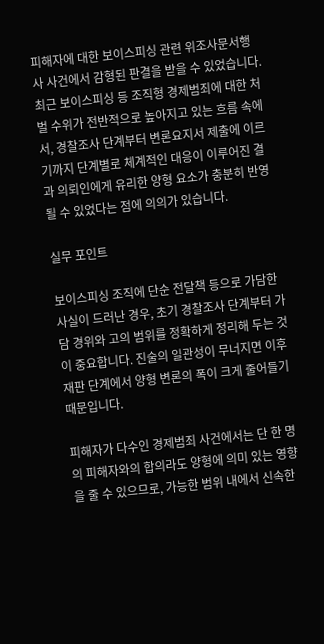피해자에 대한 보이스피싱 관련 위조사문서행사 사건에서 감형된 판결을 받을 수 있었습니다. 최근 보이스피싱 등 조직형 경제범죄에 대한 처벌 수위가 전반적으로 높아지고 있는 흐름 속에서, 경찰조사 단계부터 변론요지서 제출에 이르기까지 단계별로 체계적인 대응이 이루어진 결과 의뢰인에게 유리한 양형 요소가 충분히 반영될 수 있었다는 점에 의의가 있습니다.

실무 포인트

보이스피싱 조직에 단순 전달책 등으로 가담한 사실이 드러난 경우, 초기 경찰조사 단계부터 가담 경위와 고의 범위를 정확하게 정리해 두는 것이 중요합니다. 진술의 일관성이 무너지면 이후 재판 단계에서 양형 변론의 폭이 크게 줄어들기 때문입니다.

피해자가 다수인 경제범죄 사건에서는 단 한 명의 피해자와의 합의라도 양형에 의미 있는 영향을 줄 수 있으므로, 가능한 범위 내에서 신속한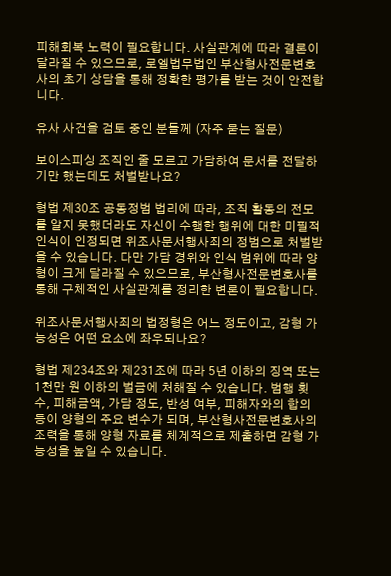피해회복 노력이 필요합니다. 사실관계에 따라 결론이 달라질 수 있으므로, 로엘법무법인 부산형사전문변호사의 초기 상담을 통해 정확한 평가를 받는 것이 안전합니다.

유사 사건을 검토 중인 분들께 (자주 묻는 질문)

보이스피싱 조직인 줄 모르고 가담하여 문서를 전달하기만 했는데도 처벌받나요?

형법 제30조 공동정범 법리에 따라, 조직 활동의 전모를 알지 못했더라도 자신이 수행한 행위에 대한 미필적 인식이 인정되면 위조사문서행사죄의 정범으로 처벌받을 수 있습니다. 다만 가담 경위와 인식 범위에 따라 양형이 크게 달라질 수 있으므로, 부산형사전문변호사를 통해 구체적인 사실관계를 정리한 변론이 필요합니다.

위조사문서행사죄의 법정형은 어느 정도이고, 감형 가능성은 어떤 요소에 좌우되나요?

형법 제234조와 제231조에 따라 5년 이하의 징역 또는 1천만 원 이하의 벌금에 처해질 수 있습니다. 범행 횟수, 피해금액, 가담 정도, 반성 여부, 피해자와의 합의 등이 양형의 주요 변수가 되며, 부산형사전문변호사의 조력을 통해 양형 자료를 체계적으로 제출하면 감형 가능성을 높일 수 있습니다.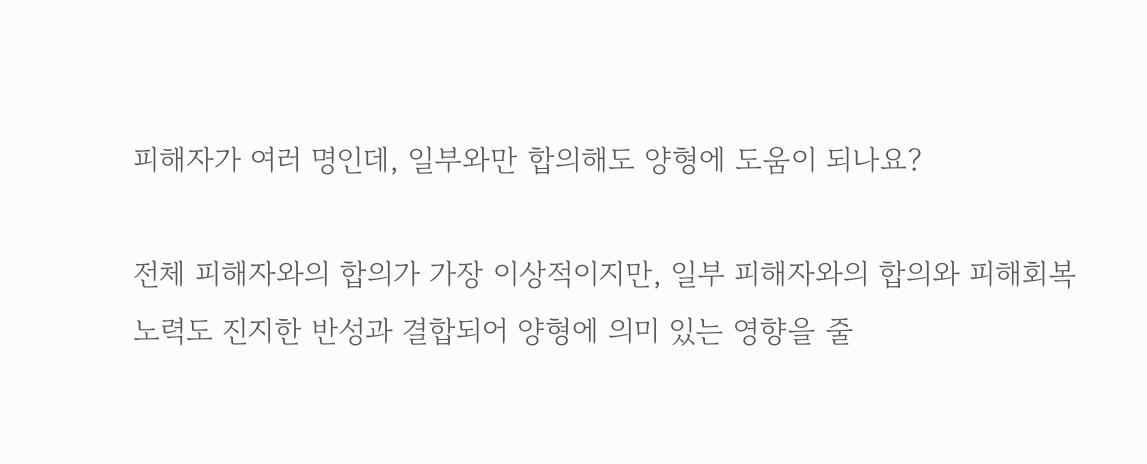피해자가 여러 명인데, 일부와만 합의해도 양형에 도움이 되나요?

전체 피해자와의 합의가 가장 이상적이지만, 일부 피해자와의 합의와 피해회복 노력도 진지한 반성과 결합되어 양형에 의미 있는 영향을 줄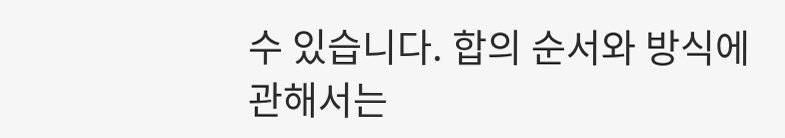수 있습니다. 합의 순서와 방식에 관해서는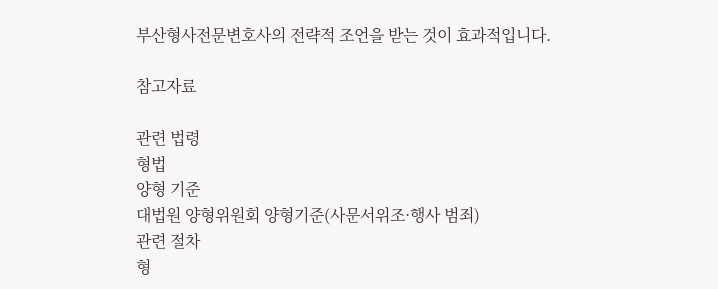부산형사전문변호사의 전략적 조언을 받는 것이 효과적입니다.

참고자료

관련 법령
형법
양형 기준
대법원 양형위원회 양형기준(사문서위조·행사 범죄)
관련 절차
형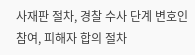사재판 절차, 경찰 수사 단계 변호인 참여, 피해자 합의 절차